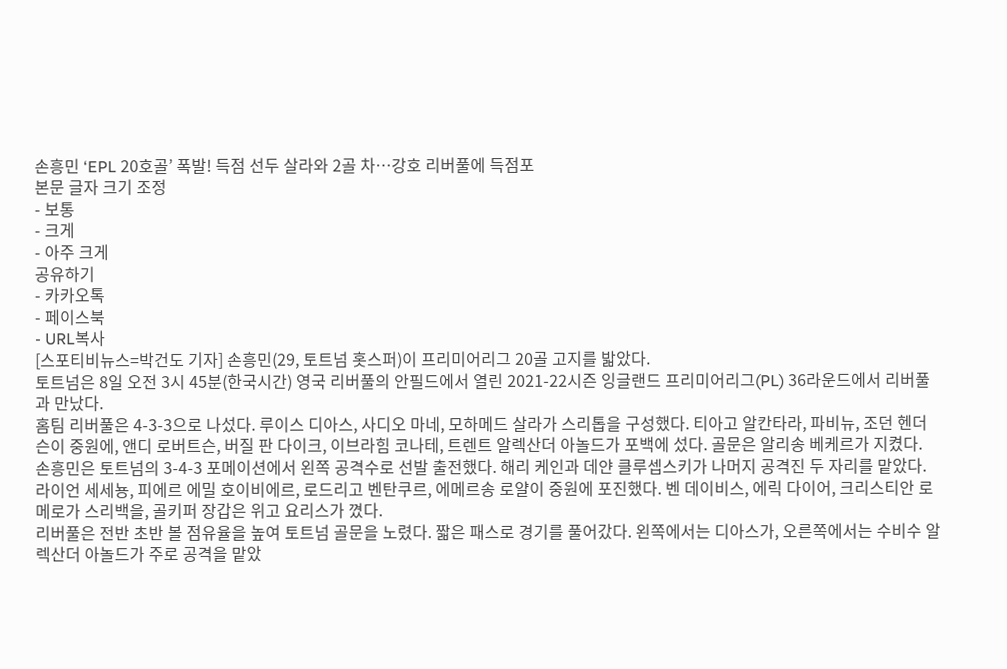손흥민 ‘EPL 20호골’ 폭발! 득점 선두 살라와 2골 차…강호 리버풀에 득점포
본문 글자 크기 조정
- 보통
- 크게
- 아주 크게
공유하기
- 카카오톡
- 페이스북
- URL복사
[스포티비뉴스=박건도 기자] 손흥민(29, 토트넘 홋스퍼)이 프리미어리그 20골 고지를 밟았다.
토트넘은 8일 오전 3시 45분(한국시간) 영국 리버풀의 안필드에서 열린 2021-22시즌 잉글랜드 프리미어리그(PL) 36라운드에서 리버풀과 만났다.
홈팀 리버풀은 4-3-3으로 나섰다. 루이스 디아스, 사디오 마네, 모하메드 살라가 스리톱을 구성했다. 티아고 알칸타라, 파비뉴, 조던 헨더슨이 중원에, 앤디 로버트슨, 버질 판 다이크, 이브라힘 코나테, 트렌트 알렉산더 아놀드가 포백에 섰다. 골문은 알리송 베케르가 지켰다.
손흥민은 토트넘의 3-4-3 포메이션에서 왼쪽 공격수로 선발 출전했다. 해리 케인과 데얀 클루셉스키가 나머지 공격진 두 자리를 맡았다. 라이언 세세뇽, 피에르 에밀 호이비에르, 로드리고 벤탄쿠르, 에메르송 로얄이 중원에 포진했다. 벤 데이비스, 에릭 다이어, 크리스티안 로메로가 스리백을, 골키퍼 장갑은 위고 요리스가 꼈다.
리버풀은 전반 초반 볼 점유율을 높여 토트넘 골문을 노렸다. 짧은 패스로 경기를 풀어갔다. 왼쪽에서는 디아스가, 오른쪽에서는 수비수 알렉산더 아놀드가 주로 공격을 맡았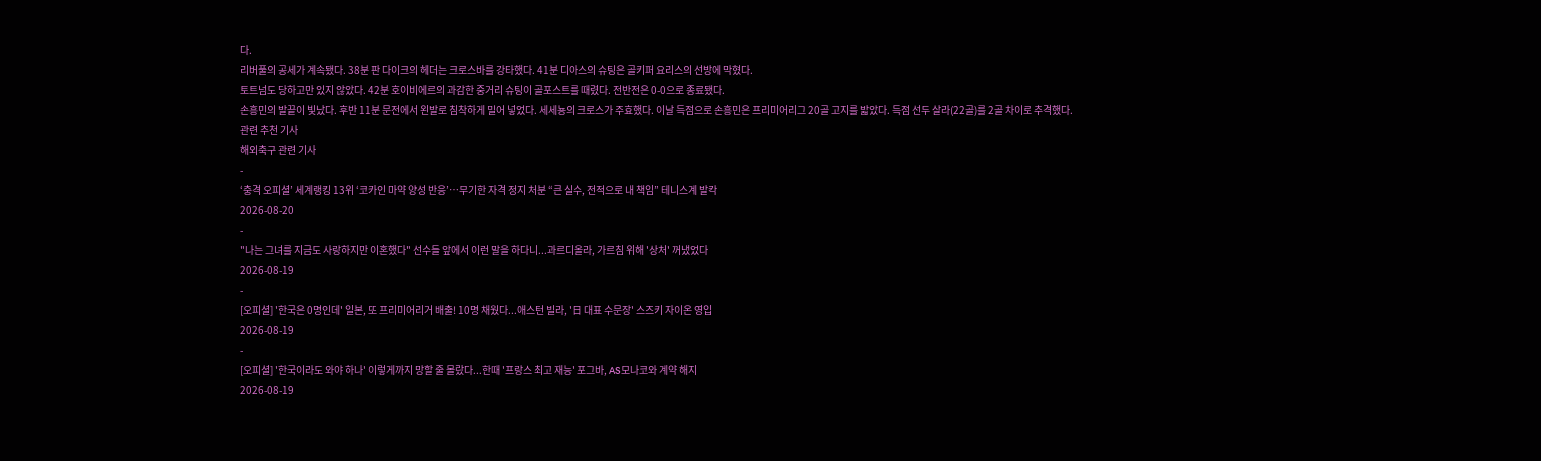다.
리버풀의 공세가 계속됐다. 38분 판 다이크의 헤더는 크로스바를 강타했다. 41분 디아스의 슈팅은 골키퍼 요리스의 선방에 막혔다.
토트넘도 당하고만 있지 않았다. 42분 호이비에르의 과감한 중거리 슈팅이 골포스트를 때렸다. 전반전은 0-0으로 종료됐다.
손흥민의 발끝이 빛났다. 후반 11분 문전에서 왼발로 침착하게 밀어 넣었다. 세세뇽의 크로스가 주효했다. 이날 득점으로 손흥민은 프리미어리그 20골 고지를 밟았다. 득점 선두 살라(22골)를 2골 차이로 추격했다.
관련 추천 기사
해외축구 관련 기사
-
‘충격 오피셜’ 세계랭킹 13위 ‘코카인 마약 양성 반응’…무기한 자격 정지 처분 “큰 실수, 전적으로 내 책임” 테니스계 발칵
2026-08-20
-
"나는 그녀를 지금도 사랑하지만 이혼했다" 선수들 앞에서 이런 말을 하다니...과르디올라, 가르침 위해 '상처' 꺼냈었다
2026-08-19
-
[오피셜] '한국은 0명인데' 일본, 또 프리미어리거 배출! 10명 채웠다...애스턴 빌라, '日 대표 수문장' 스즈키 자이온 영입
2026-08-19
-
[오피셜] '한국이라도 와야 하나' 이렇게까지 망할 줄 몰랐다...한때 '프랑스 최고 재능' 포그바, AS모나코와 계약 해지
2026-08-19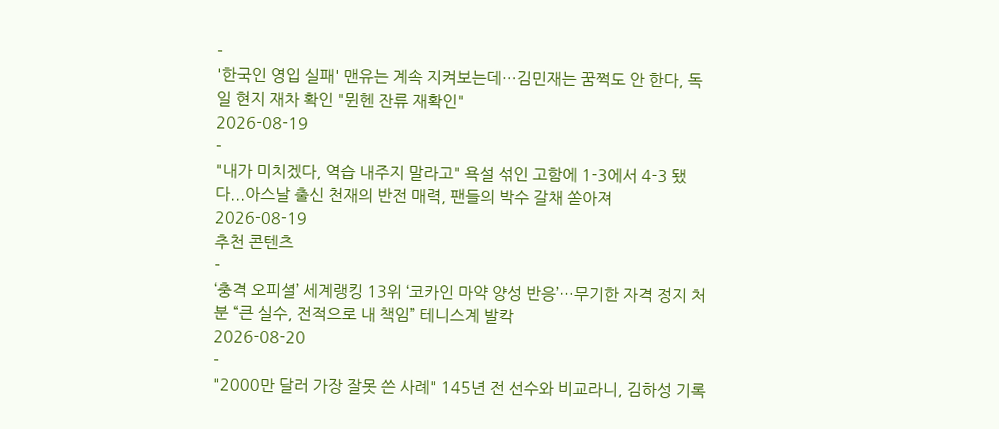-
'한국인 영입 실패' 맨유는 계속 지켜보는데…김민재는 꿈쩍도 안 한다, 독일 현지 재차 확인 "뮌헨 잔류 재확인"
2026-08-19
-
"내가 미치겠다, 역습 내주지 말라고" 욕설 섞인 고함에 1-3에서 4-3 됐다...아스날 출신 천재의 반전 매력, 팬들의 박수 갈채 쏟아져
2026-08-19
추천 콘텐츠
-
‘충격 오피셜’ 세계랭킹 13위 ‘코카인 마약 양성 반응’…무기한 자격 정지 처분 “큰 실수, 전적으로 내 책임” 테니스계 발칵
2026-08-20
-
"2000만 달러 가장 잘못 쓴 사례" 145년 전 선수와 비교라니, 김하성 기록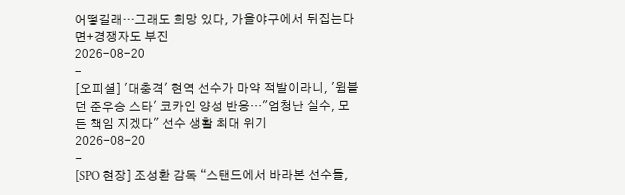어떻길래…그래도 희망 있다, 가을야구에서 뒤집는다면+경쟁자도 부진
2026-08-20
-
[오피셜] '대충격' 현역 선수가 마약 적발이라니, '윔블던 준우승 스타' 코카인 양성 반응…"엄청난 실수, 모든 책임 지겠다" 선수 생활 최대 위기
2026-08-20
-
[SPO 현장] 조성환 감독 “스탠드에서 바라본 선수들,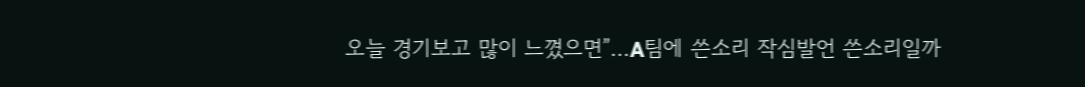오늘 경기보고 많이 느꼈으면”…A팀에 쓴소리 작심발언 쓴소리일까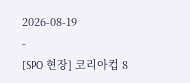2026-08-19
-
[SPO 현장] 코리아컵 8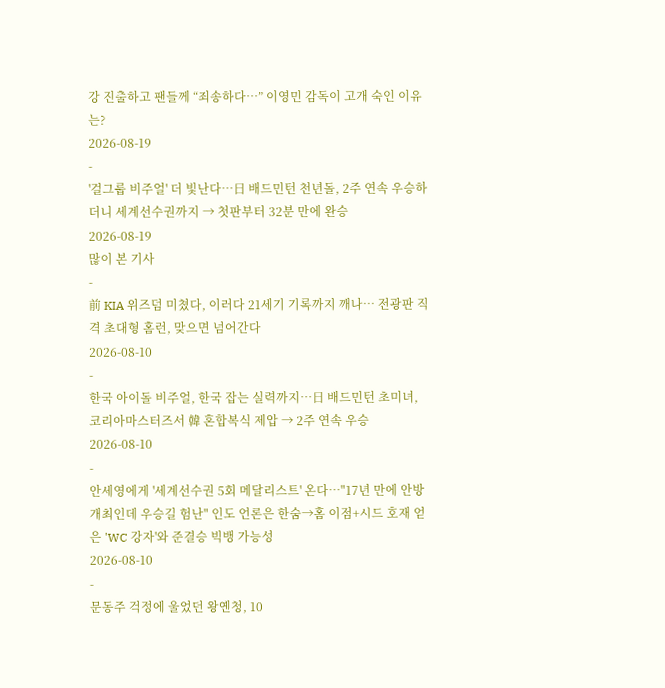강 진출하고 팬들께 “죄송하다…” 이영민 감독이 고개 숙인 이유는?
2026-08-19
-
'걸그룹 비주얼' 더 빛난다…日 배드민턴 천년돌, 2주 연속 우승하더니 세계선수권까지 → 첫판부터 32분 만에 완승
2026-08-19
많이 본 기사
-
前 KIA 위즈덤 미쳤다, 이러다 21세기 기록까지 깨나… 전광판 직격 초대형 홈런, 맞으면 넘어간다
2026-08-10
-
한국 아이돌 비주얼, 한국 잡는 실력까지…日 배드민턴 초미녀, 코리아마스터즈서 韓 혼합복식 제압 → 2주 연속 우승
2026-08-10
-
안세영에게 '세계선수권 5회 메달리스트' 온다…"17년 만에 안방 개최인데 우승길 험난" 인도 언론은 한숨→홈 이점+시드 호재 얻은 'WC 강자'와 준결승 빅뱅 가능성
2026-08-10
-
문동주 걱정에 울었던 왕옌청, 10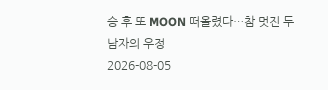승 후 또 MOON 떠올렸다…참 멋진 두 남자의 우정
2026-08-05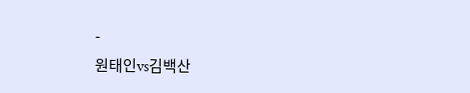-
원태인vs김백산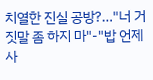치열한 진실 공방?…"너 거짓말 좀 하지 마"-"밥 언제 사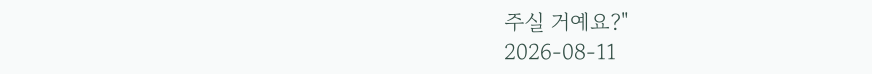주실 거예요?"
2026-08-11